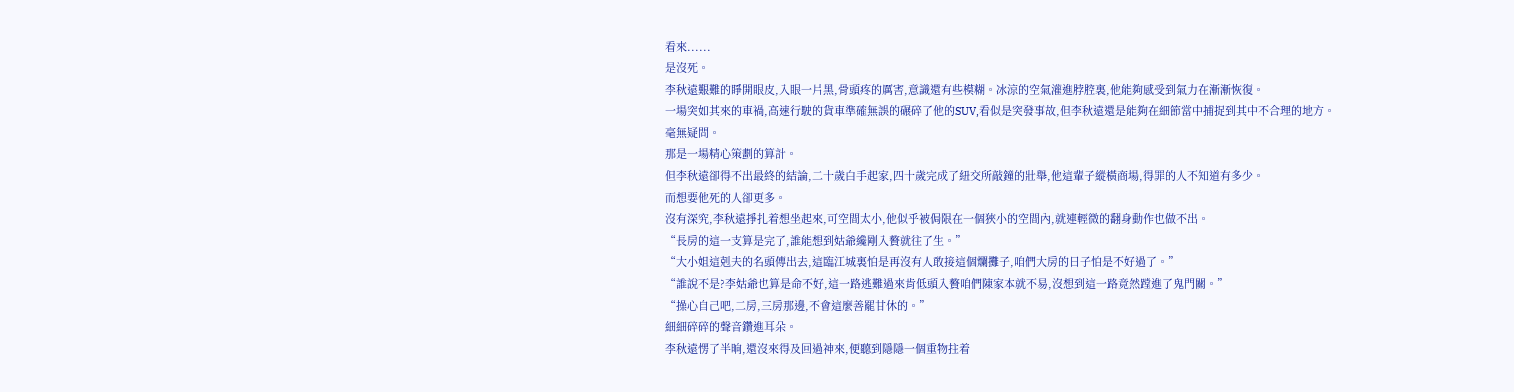看來......
是沒死。
李秋遠艱難的睜開眼皮,入眼一片黑,骨頭疼的厲害,意識還有些模糊。冰涼的空氣灌進脖腔裏,他能夠感受到氣力在漸漸恢復。
一場突如其來的車禍,高速行駛的貨車準確無誤的碾碎了他的SUV,看似是突發事故,但李秋遠還是能夠在細節當中捕捉到其中不合理的地方。
毫無疑問。
那是一場精心策劃的算計。
但李秋遠卻得不出最終的結論,二十歲白手起家,四十歲完成了紐交所敲鐘的壯舉,他這輩子縱橫商場,得罪的人不知道有多少。
而想要他死的人卻更多。
沒有深究,李秋遠掙扎着想坐起來,可空間太小,他似乎被侷限在一個狹小的空間內,就連輕微的翻身動作也做不出。
“長房的這一支算是完了,誰能想到姑爺纔剛入贅就往了生。”
“大小姐這剋夫的名頭傳出去,這臨江城裏怕是再沒有人敢接這個爛攤子,咱們大房的日子怕是不好過了。”
“誰說不是?李姑爺也算是命不好,這一路逃難過來肯低頭入贅咱們陳家本就不易,沒想到這一路竟然蹚進了鬼門關。”
“操心自己吧,二房,三房那邊,不會這麼善罷甘休的。”
細細碎碎的聲音鑽進耳朵。
李秋遠愣了半晌,還沒來得及回過神來,便聽到隱隱一個重物拄着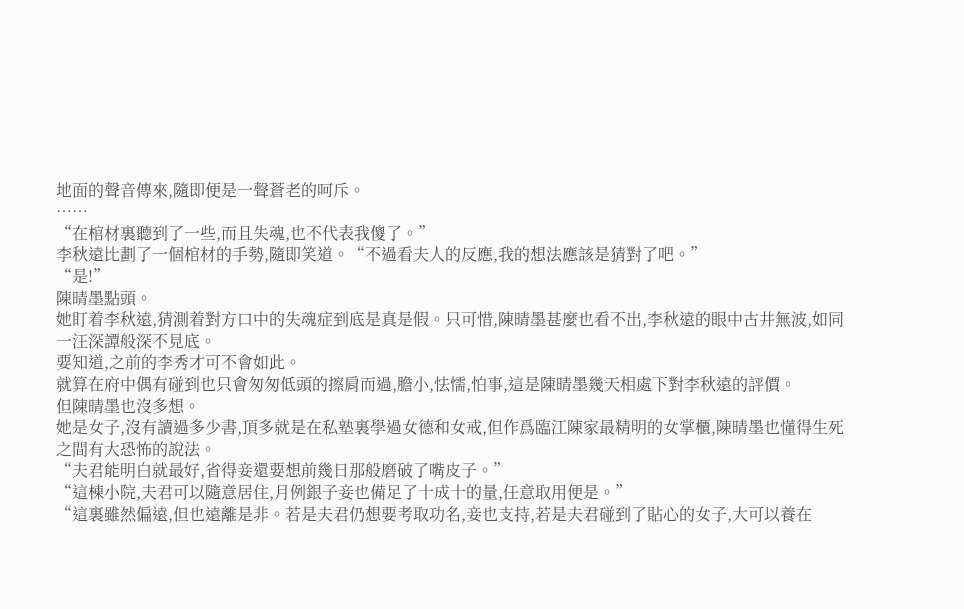地面的聲音傳來,隨即便是一聲蒼老的呵斥。
……
“在棺材裏聽到了一些,而且失魂,也不代表我傻了。”
李秋遠比劃了一個棺材的手勢,隨即笑道。“不過看夫人的反應,我的想法應該是猜對了吧。”
“是!”
陳晴墨點頭。
她盯着李秋遠,猜測着對方口中的失魂症到底是真是假。只可惜,陳晴墨甚麼也看不出,李秋遠的眼中古井無波,如同一汪深譚般深不見底。
要知道,之前的李秀才可不會如此。
就算在府中偶有碰到也只會匆匆低頭的擦肩而過,膽小,怯懦,怕事,這是陳晴墨幾天相處下對李秋遠的評價。
但陳晴墨也沒多想。
她是女子,沒有讀過多少書,頂多就是在私塾裏學過女德和女戒,但作爲臨江陳家最精明的女掌櫃,陳晴墨也懂得生死之間有大恐怖的說法。
“夫君能明白就最好,省得妾還要想前幾日那般磨破了嘴皮子。”
“這棟小院,夫君可以隨意居住,月例銀子妾也備足了十成十的量,任意取用便是。”
“這裏雖然偏遠,但也遠離是非。若是夫君仍想要考取功名,妾也支持,若是夫君碰到了貼心的女子,大可以養在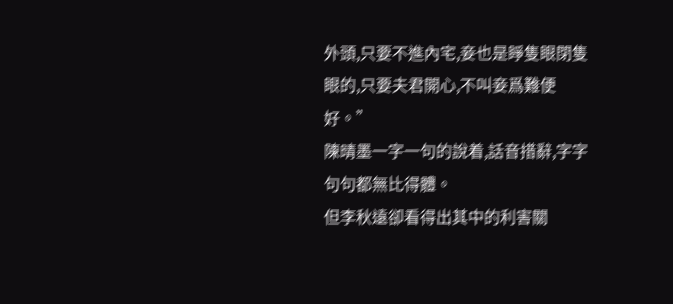外頭,只要不進內宅,妾也是睜隻眼閉隻眼的,只要夫君開心,不叫妾爲難便好。”
陳晴墨一字一句的說着,話音措辭,字字句句都無比得體。
但李秋遠卻看得出其中的利害關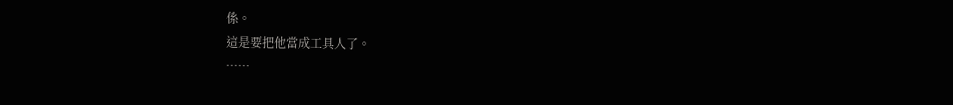係。
這是要把他當成工具人了。
……